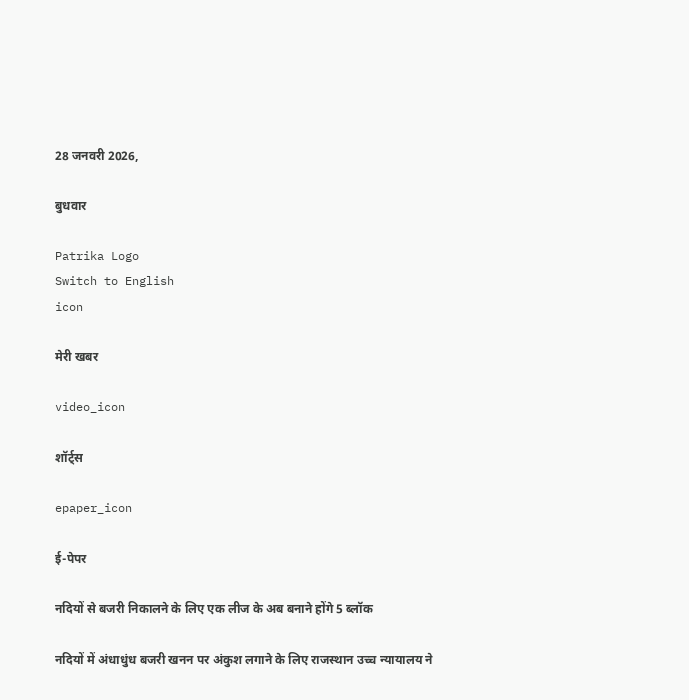28 जनवरी 2026,

बुधवार

Patrika Logo
Switch to English
icon

मेरी खबर

video_icon

शॉर्ट्स

epaper_icon

ई-पेपर

नदियों से बजरी निकालने के लिए एक लीज के अब बनाने होंगे 5 ब्लॉक

नदियों में अंधाधुंध बजरी खनन पर अंकुश लगाने के लिए राजस्थान उच्च न्यायालय ने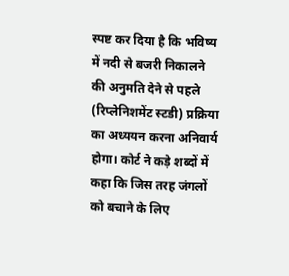स्पष्ट कर दिया है कि भविष्य में नदी से बजरी निकालने की अनुमति देने से पहले (रिप्लेनिशमेंट स्टडी) प्रक्रिया का अध्ययन करना अनिवार्य होगा। कोर्ट ने कड़े शब्दों में कहा कि जिस तरह जंगलों को बचाने के लिए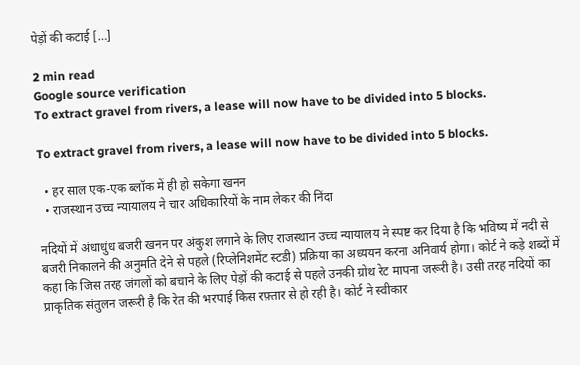पेड़ों की कटाई […]

2 min read
Google source verification
To extract gravel from rivers, a lease will now have to be divided into 5 blocks.

To extract gravel from rivers, a lease will now have to be divided into 5 blocks.

  • हर साल एक-एक ब्लॉक में ही हो सकेगा खनन
  • राजस्थान उच्च न्यायालय ने चार अधिकारियों के नाम लेकर की निंदा

नदियों में अंधाधुंध बजरी खनन पर अंकुश लगाने के लिए राजस्थान उच्च न्यायालय ने स्पष्ट कर दिया है कि भविष्य में नदी से बजरी निकालने की अनुमति देने से पहले (रिप्लेनिशमेंट स्टडी) प्रक्रिया का अध्ययन करना अनिवार्य होगा। कोर्ट ने कड़े शब्दों में कहा कि जिस तरह जंगलों को बचाने के लिए पेड़ों की कटाई से पहले उनकी ग्रोथ रेट मापना जरूरी है। उसी तरह नदियों का प्राकृतिक संतुलन जरूरी है कि रेत की भरपाई किस रफ़्तार से हो रही है। कोर्ट ने स्वीकार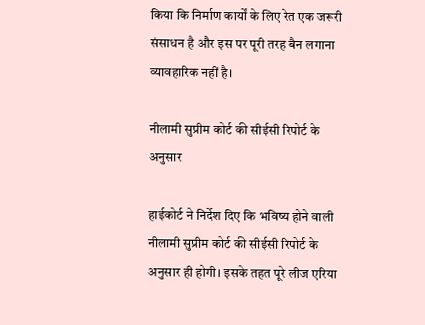किया कि निर्माण कार्यों के लिए रेत एक जरूरी संसाधन है और इस पर पूरी तरह बैन लगाना व्यावहारिक नहीं है।

नीलामी सुप्रीम कोर्ट की सीईसी रिपोर्ट के अनुसार

हाईकोर्ट ने निर्देश दिए कि भविष्य होने वाली नीलामी सुप्रीम कोर्ट की सीईसी रिपोर्ट के अनुसार ही होगी। इसके तहत पूरे लीज एरिया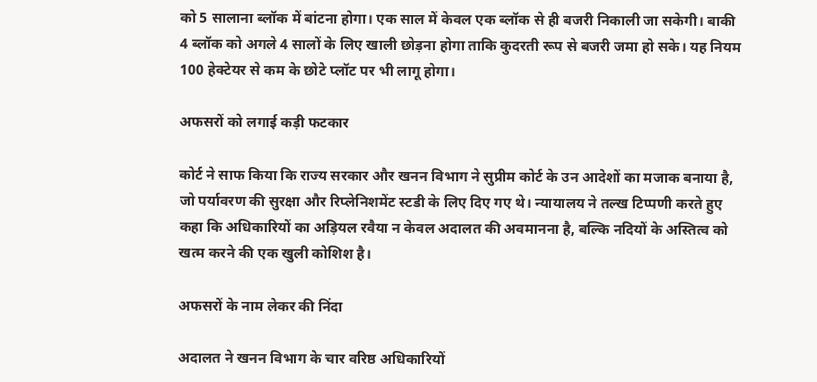को 5 सालाना ब्लॉक में बांटना होगा। एक साल में केवल एक ब्लॉक से ही बजरी निकाली जा सकेगी। बाकी 4 ब्लॉक को अगले 4 सालों के लिए खाली छोड़ना होगा ताकि कुदरती रूप से बजरी जमा हो सके। यह नियम 100 हेक्टेयर से कम के छोटे प्लॉट पर भी लागू होगा।

अफसरों को लगाई कड़ी फटकार

कोर्ट ने साफ किया कि राज्य सरकार और खनन विभाग ने सुप्रीम कोर्ट के उन आदेशों का मजाक बनाया है, जो पर्यावरण की सुरक्षा और रिप्लेनिशमेंट स्टडी के लिए दिए गए थे। न्यायालय ने तल्ख टिप्पणी करते हुए कहा कि अधिकारियों का अड़ियल रवैया न केवल अदालत की अवमानना है, बल्कि नदियों के अस्तित्व को खत्म करने की एक खुली कोशिश है।

अफसरों के नाम लेकर की निंदा

अदालत ने खनन विभाग के चार वरिष्ठ अधिकारियों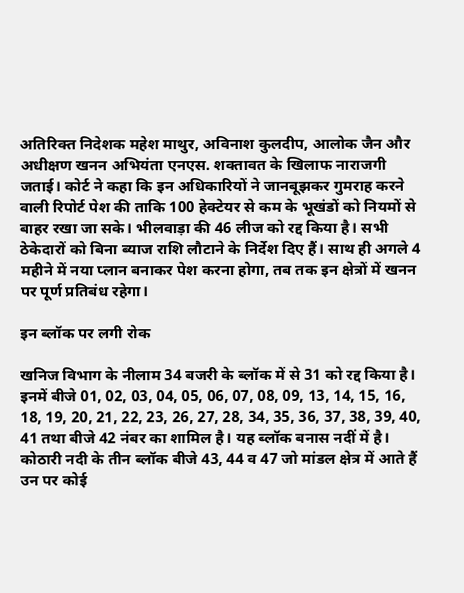अतिरिक्त निदेशक महेश माथुर, अविनाश कुलदीप, आलोक जैन और अधीक्षण खनन अभियंता एनएस. शक्तावत के खिलाफ नाराजगी जताई। कोर्ट ने कहा कि इन अधिकारियों ने जानबूझकर गुमराह करने वाली रिपोर्ट पेश की ताकि 100 हेक्टेयर से कम के भूखंडों को नियमों से बाहर रखा जा सके। भीलवाड़ा की 46 लीज को रद्द किया है। सभी ठेकेदारों को बिना ब्याज राशि लौटाने के निर्देश दिए हैं। साथ ही अगले 4 महीने में नया प्लान बनाकर पेश करना होगा, तब तक इन क्षेत्रों में खनन पर पूर्ण प्रतिबंध रहेगा।

इन ब्लॉक पर लगी रोक

खनिज विभाग के नीलाम 34 बजरी के ब्लॉक में से 31 को रद्द किया है। इनमें बीजे 01, 02, 03, 04, 05, 06, 07, 08, 09, 13, 14, 15, 16, 18, 19, 20, 21, 22, 23, 26, 27, 28, 34, 35, 36, 37, 38, 39, 40, 41 तथा बीजे 42 नंबर का शामिल है। यह ब्लॉक बनास नदीं में है। कोठारी नदी के तीन ब्लॉक बीजे 43, 44 व 47 जो मांडल क्षेत्र में आते हैं उन पर कोई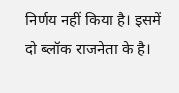निर्णय नहीं किया है। इसमें दो ब्लॉक राजनेता के है।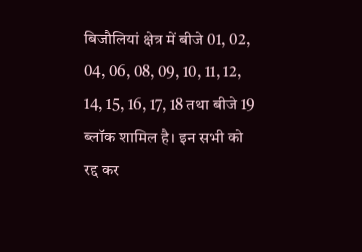बिजौलियां क्षेत्र में बीजे 01, 02, 04, 06, 08, 09, 10, 11, 12, 14, 15, 16, 17, 18 तथा बीजे 19 ब्लॉक शामिल है। इन सभी को रद्द कर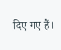दिए गए हैं।